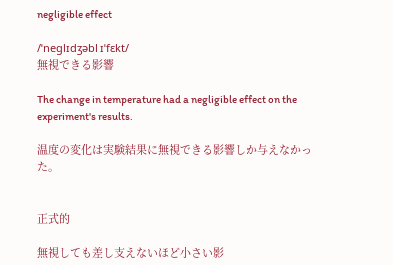negligible effect

/ˈneɡlɪdʒəbl ɪˈfɛkt/
無視できる影響

The change in temperature had a negligible effect on the experiment's results.

温度の変化は実験結果に無視できる影響しか与えなかった。


正式的

無視しても差し支えないほど小さい影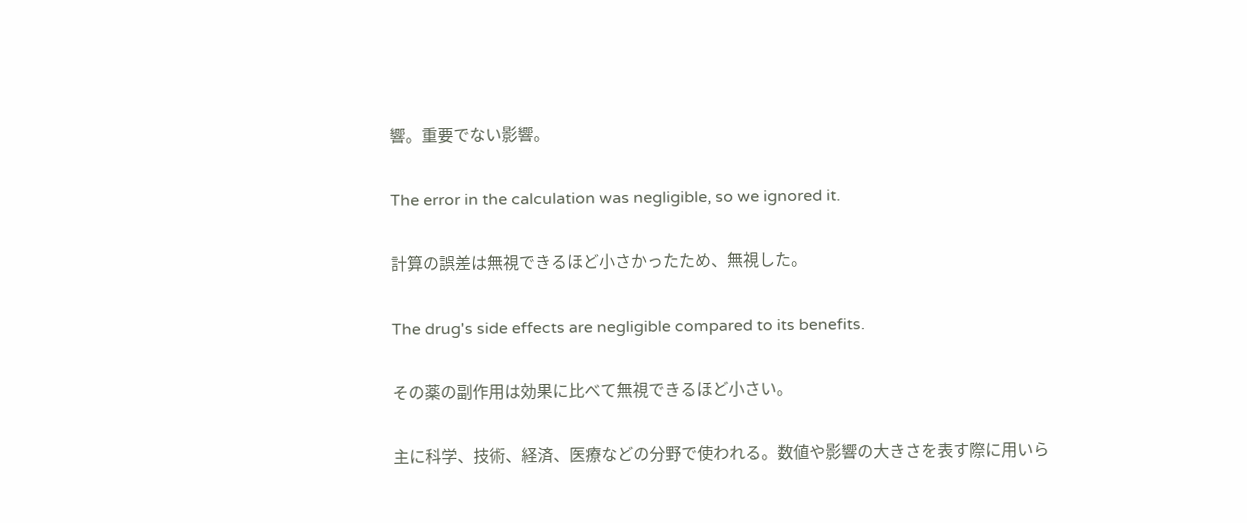響。重要でない影響。

The error in the calculation was negligible, so we ignored it.

計算の誤差は無視できるほど小さかったため、無視した。

The drug's side effects are negligible compared to its benefits.

その薬の副作用は効果に比べて無視できるほど小さい。

主に科学、技術、経済、医療などの分野で使われる。数値や影響の大きさを表す際に用いら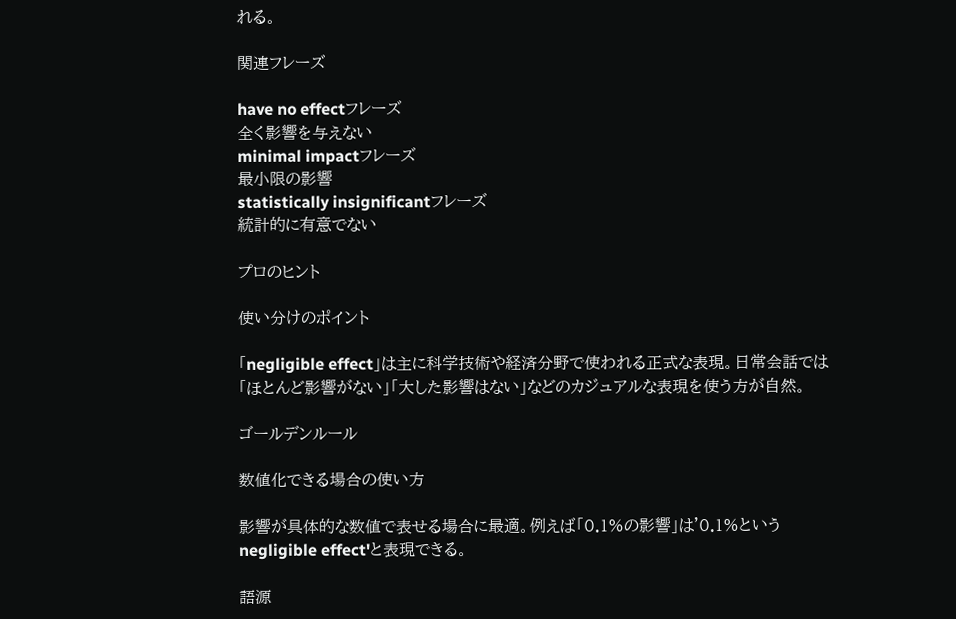れる。

関連フレーズ

have no effectフレーズ
全く影響を与えない
minimal impactフレーズ
最小限の影響
statistically insignificantフレーズ
統計的に有意でない

プロのヒント

使い分けのポイント

「negligible effect」は主に科学技術や経済分野で使われる正式な表現。日常会話では「ほとんど影響がない」「大した影響はない」などのカジュアルな表現を使う方が自然。

ゴールデンルール

数値化できる場合の使い方

影響が具体的な数値で表せる場合に最適。例えば「0.1%の影響」は'0.1%というnegligible effect'と表現できる。

語源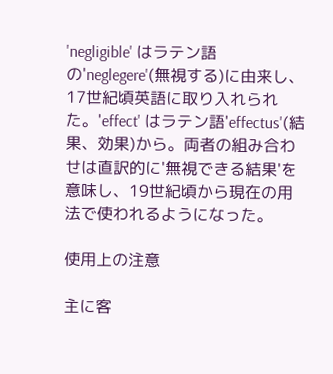'negligible' はラテン語の'neglegere'(無視する)に由来し、17世紀頃英語に取り入れられた。'effect' はラテン語'effectus'(結果、効果)から。両者の組み合わせは直訳的に'無視できる結果'を意味し、19世紀頃から現在の用法で使われるようになった。

使用上の注意

主に客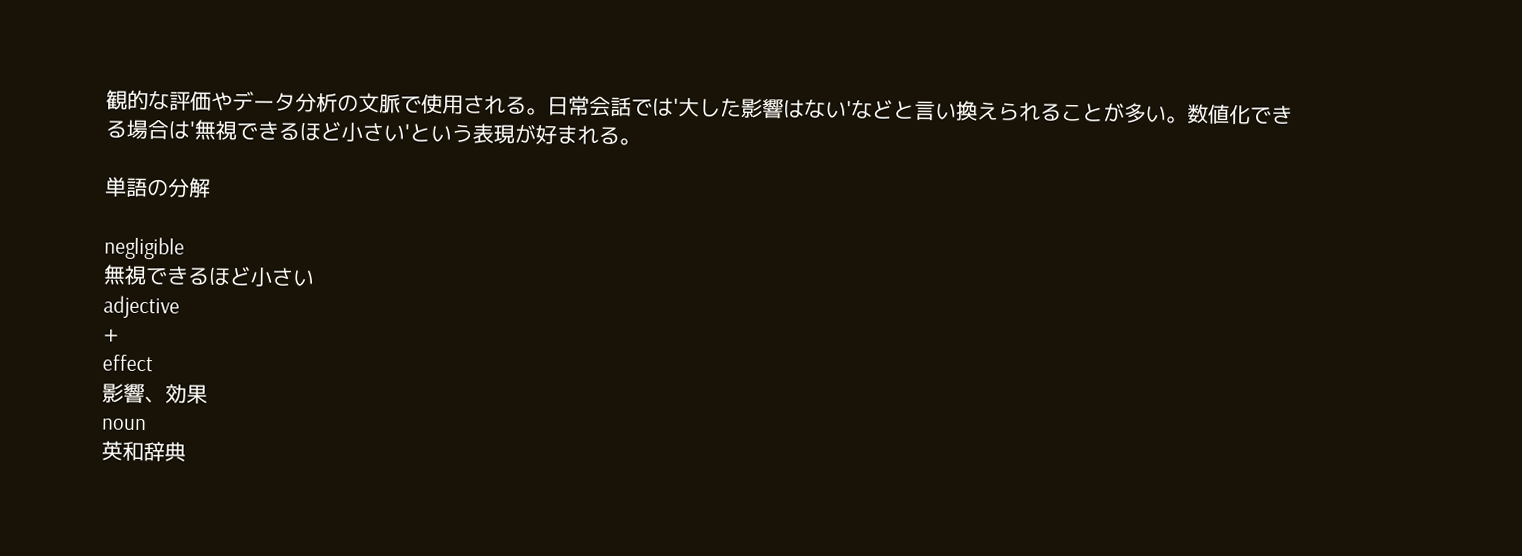観的な評価やデータ分析の文脈で使用される。日常会話では'大した影響はない'などと言い換えられることが多い。数値化できる場合は'無視できるほど小さい'という表現が好まれる。

単語の分解

negligible
無視できるほど小さい
adjective
+
effect
影響、効果
noun
英和辞典